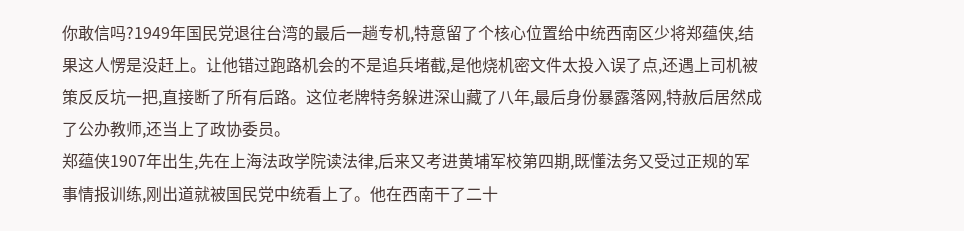你敢信吗?1949年国民党退往台湾的最后一趟专机,特意留了个核心位置给中统西南区少将郑蕴侠,结果这人愣是没赶上。让他错过跑路机会的不是追兵堵截,是他烧机密文件太投入误了点,还遇上司机被策反反坑一把,直接断了所有后路。这位老牌特务躲进深山藏了八年,最后身份暴露落网,特赦后居然成了公办教师,还当上了政协委员。
郑蕴侠1907年出生,先在上海法政学院读法律,后来又考进黄埔军校第四期,既懂法务又受过正规的军事情报训练,刚出道就被国民党中统看上了。他在西南干了二十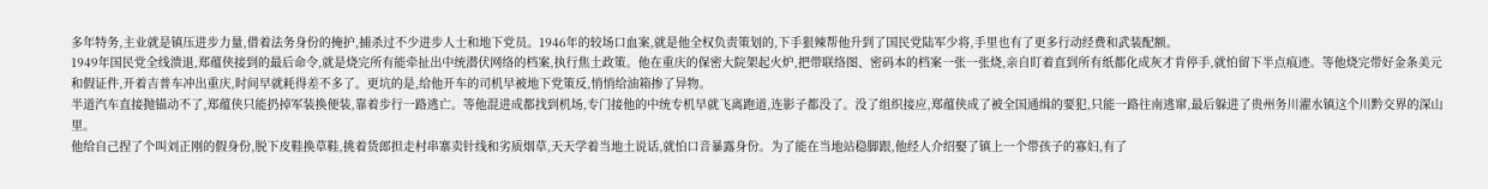多年特务,主业就是镇压进步力量,借着法务身份的掩护,捕杀过不少进步人士和地下党员。1946年的较场口血案,就是他全权负责策划的,下手狠辣帮他升到了国民党陆军少将,手里也有了更多行动经费和武装配额。
1949年国民党全线溃退,郑蕴侠接到的最后命令,就是烧完所有能牵扯出中统潜伏网络的档案,执行焦土政策。他在重庆的保密大院架起火炉,把带联络图、密码本的档案一张一张烧,亲自盯着直到所有纸都化成灰才肯停手,就怕留下半点痕迹。等他烧完带好金条美元和假证件,开着吉普车冲出重庆,时间早就耗得差不多了。更坑的是,给他开车的司机早被地下党策反,悄悄给油箱掺了异物。
半道汽车直接抛锚动不了,郑蕴侠只能扔掉军装换便装,靠着步行一路逃亡。等他混进成都找到机场,专门接他的中统专机早就飞离跑道,连影子都没了。没了组织接应,郑蕴侠成了被全国通缉的要犯,只能一路往南逃窜,最后躲进了贵州务川濯水镇这个川黔交界的深山里。
他给自己捏了个叫刘正刚的假身份,脱下皮鞋换草鞋,挑着货郎担走村串寨卖针线和劣质烟草,天天学着当地土说话,就怕口音暴露身份。为了能在当地站稳脚跟,他经人介绍娶了镇上一个带孩子的寡妇,有了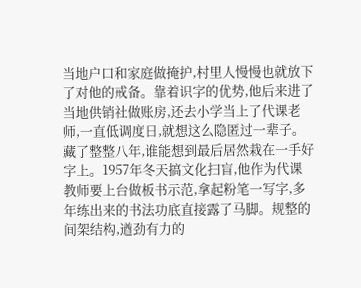当地户口和家庭做掩护,村里人慢慢也就放下了对他的戒备。靠着识字的优势,他后来进了当地供销社做账房,还去小学当上了代课老师,一直低调度日,就想这么隐匿过一辈子。
藏了整整八年,谁能想到最后居然栽在一手好字上。1957年冬天搞文化扫盲,他作为代课教师要上台做板书示范,拿起粉笔一写字,多年练出来的书法功底直接露了马脚。规整的间架结构,遒劲有力的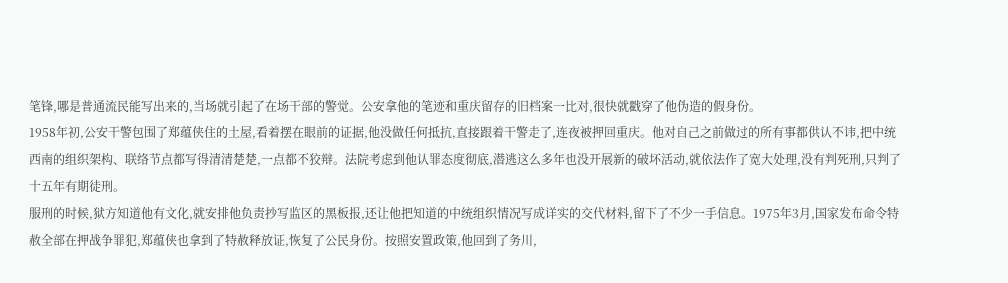笔锋,哪是普通流民能写出来的,当场就引起了在场干部的警觉。公安拿他的笔迹和重庆留存的旧档案一比对,很快就戳穿了他伪造的假身份。
1958年初,公安干警包围了郑蕴侠住的土屋,看着摆在眼前的证据,他没做任何抵抗,直接跟着干警走了,连夜被押回重庆。他对自己之前做过的所有事都供认不讳,把中统西南的组织架构、联络节点都写得清清楚楚,一点都不狡辩。法院考虑到他认罪态度彻底,潜逃这么多年也没开展新的破坏活动,就依法作了宽大处理,没有判死刑,只判了十五年有期徒刑。
服刑的时候,狱方知道他有文化,就安排他负责抄写监区的黑板报,还让他把知道的中统组织情况写成详实的交代材料,留下了不少一手信息。1975年3月,国家发布命令特赦全部在押战争罪犯,郑蕴侠也拿到了特赦释放证,恢复了公民身份。按照安置政策,他回到了务川,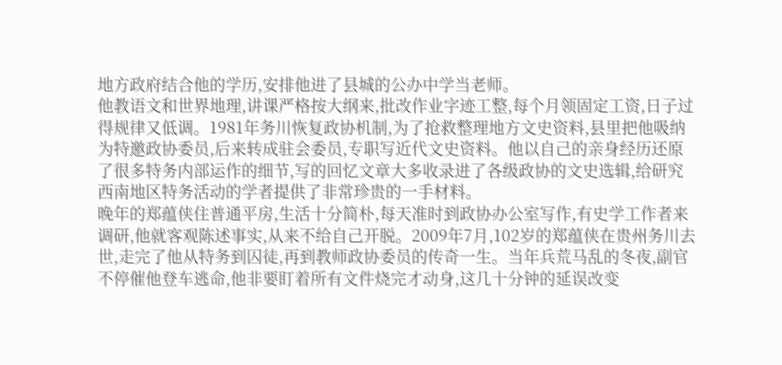地方政府结合他的学历,安排他进了县城的公办中学当老师。
他教语文和世界地理,讲课严格按大纲来,批改作业字迹工整,每个月领固定工资,日子过得规律又低调。1981年务川恢复政协机制,为了抢救整理地方文史资料,县里把他吸纳为特邀政协委员,后来转成驻会委员,专职写近代文史资料。他以自己的亲身经历还原了很多特务内部运作的细节,写的回忆文章大多收录进了各级政协的文史选辑,给研究西南地区特务活动的学者提供了非常珍贵的一手材料。
晚年的郑蕴侠住普通平房,生活十分简朴,每天准时到政协办公室写作,有史学工作者来调研,他就客观陈述事实,从来不给自己开脱。2009年7月,102岁的郑蕴侠在贵州务川去世,走完了他从特务到囚徒,再到教师政协委员的传奇一生。当年兵荒马乱的冬夜,副官不停催他登车逃命,他非要盯着所有文件烧完才动身,这几十分钟的延误改变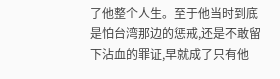了他整个人生。至于他当时到底是怕台湾那边的惩戒,还是不敢留下沾血的罪证,早就成了只有他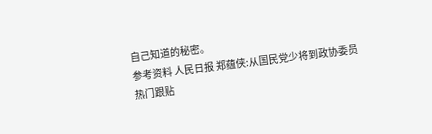自己知道的秘密。
参考资料 人民日报 郑蕴侠:从国民党少将到政协委员
热门跟贴